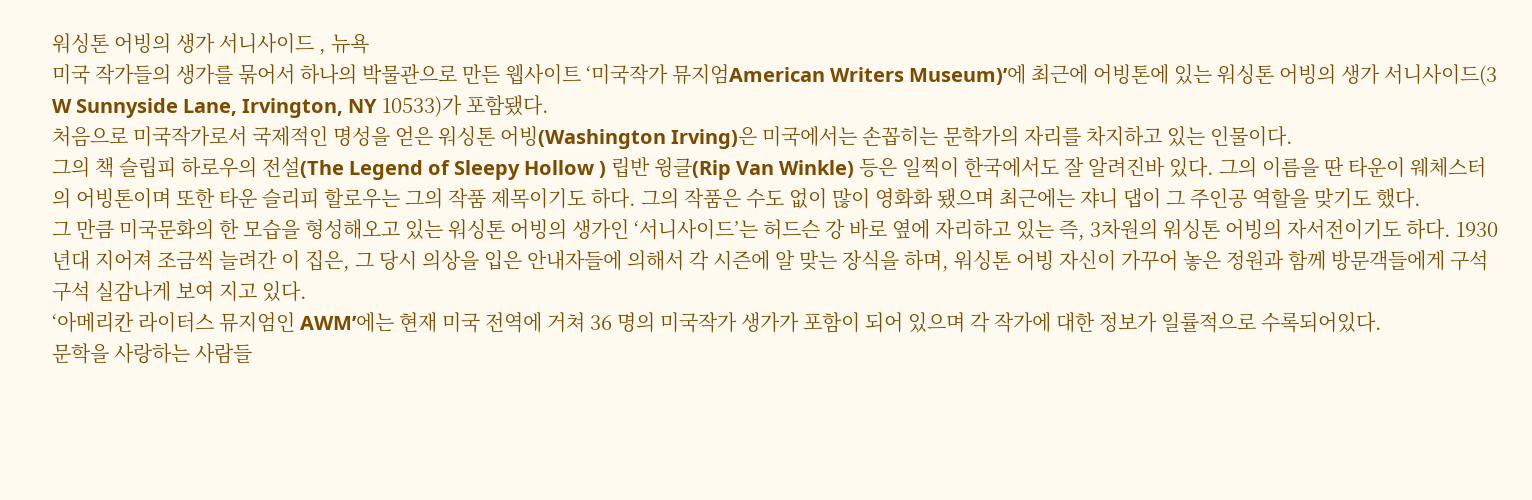워싱톤 어빙의 생가 서니사이드 , 뉴욕
미국 작가들의 생가를 묶어서 하나의 박물관으로 만든 웹사이트 ‘미국작가 뮤지엄American Writers Museum)’에 최근에 어빙톤에 있는 워싱톤 어빙의 생가 서니사이드(3 W Sunnyside Lane, Irvington, NY 10533)가 포함됐다.
처음으로 미국작가로서 국제적인 명성을 얻은 워싱톤 어빙(Washington Irving)은 미국에서는 손꼽히는 문학가의 자리를 차지하고 있는 인물이다.
그의 책 슬립피 하로우의 전설(The Legend of Sleepy Hollow ) 립반 윙클(Rip Van Winkle) 등은 일찍이 한국에서도 잘 알려진바 있다. 그의 이름을 딴 타운이 웨체스터의 어빙톤이며 또한 타운 슬리피 할로우는 그의 작품 제목이기도 하다. 그의 작품은 수도 없이 많이 영화화 됐으며 최근에는 쟈니 댑이 그 주인공 역할을 맞기도 했다.
그 만큼 미국문화의 한 모습을 형성해오고 있는 워싱톤 어빙의 생가인 ‘서니사이드’는 허드슨 강 바로 옆에 자리하고 있는 즉, 3차원의 워싱톤 어빙의 자서전이기도 하다. 1930년대 지어져 조금씩 늘려간 이 집은, 그 당시 의상을 입은 안내자들에 의해서 각 시즌에 알 맞는 장식을 하며, 워싱톤 어빙 자신이 가꾸어 놓은 정원과 함께 방문객들에게 구석구석 실감나게 보여 지고 있다.
‘아메리칸 라이터스 뮤지엄인 AWM’에는 현재 미국 전역에 거쳐 36 명의 미국작가 생가가 포함이 되어 있으며 각 작가에 대한 정보가 일률적으로 수록되어있다.
문학을 사랑하는 사람들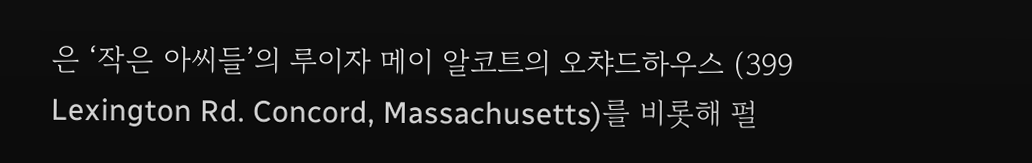은 ‘작은 아씨들’의 루이자 메이 알코트의 오챠드하우스 (399 Lexington Rd. Concord, Massachusetts)를 비롯해 펄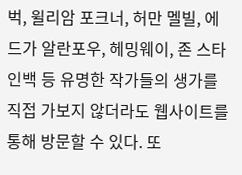벅, 윌리암 포크너, 허만 멜빌, 에드가 알란포우, 헤밍웨이, 존 스타인백 등 유명한 작가들의 생가를 직접 가보지 않더라도 웹사이트를 통해 방문할 수 있다. 또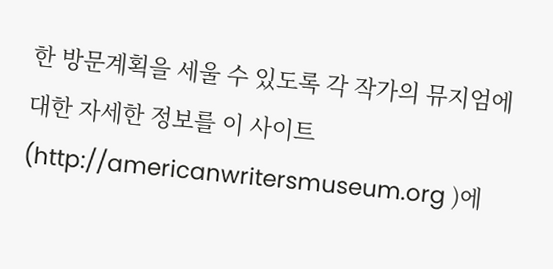한 방문계획을 세울 수 있도록 각 작가의 뮤지엄에 대한 자세한 정보를 이 사이트(http://americanwritersmuseum.org )에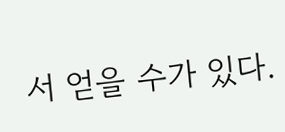서 얻을 수가 있다.